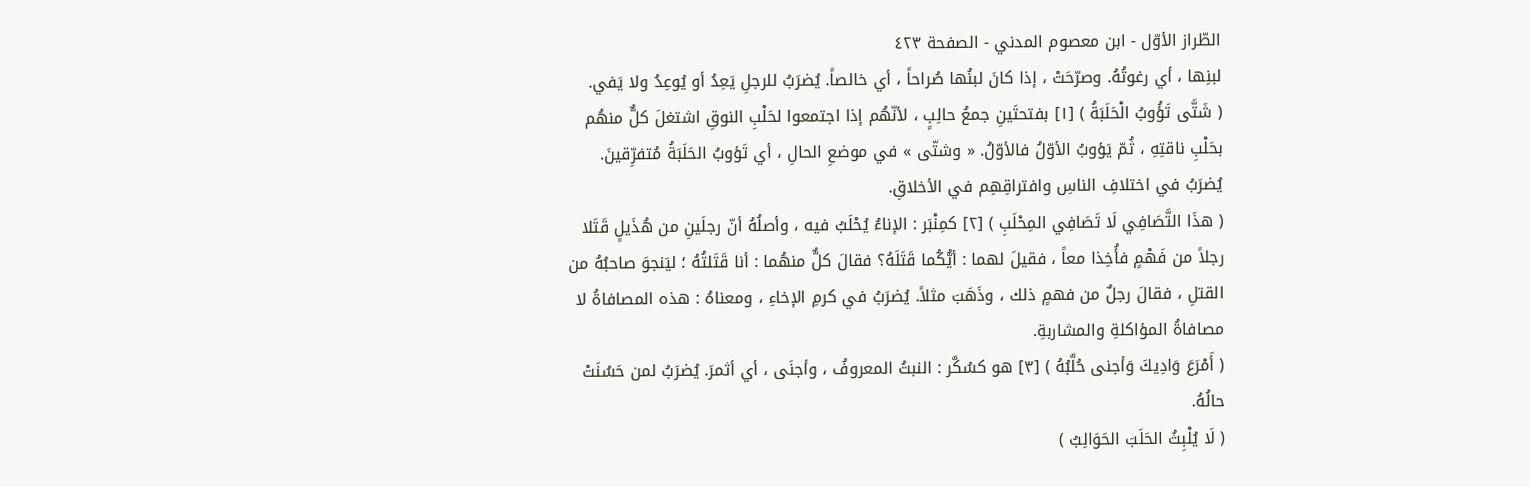الطّراز الأوّل - ابن معصوم المدني - الصفحة ٤٢٣
لبنِها ، أي رغوتُهُ. وصرّحَتْ ، إذا كانَ لبنُها صُراحاً ، أي خالصاً. يُضرَبُ للرجلِ يَعِدُ أو يُوعِدُ ولا يَفي.
( شَتَّى تَؤُوبُ الْحَلَبَةُ ) [١] بفتحتَينِ جمعُ حالِبٍ ، لأنّهُم إذا اجتمعوا لحَلْبِ النوقِ اشتغلَ كلٌّ منهُم بحَلْبِ ناقتِهِ ، ثُمّ يَؤوبُ الأوّلُ فالأوّلُ. « وشتّى » في موضعِ الحالِ ، أي تَؤوبُ الحَلَبَةُ مُتفرِّقينَ. يُضرَبُ في اختلافِ الناسِ وافتراقِهِم في الأخلاقِ.
( هذَا التَّصَافِي لَا تَصَافِي المِحْلَبِ ) [٢] كمِنْبَر : الإناءُ يُحْلَبُ فيه ، وأصلُهُ أنّ رجلَينِ من هُذَيلٍ قَتَلا رجلاً من فَهْمٍ فأُخِذا معاً ، فقيلَ لهما : أيُّكُما قَتَلَهُ؟ فقالَ كلٌّ منهُما : أنا قَتَلتُهُ ؛ ليَنجوَ صاحبُهُ من القتلِ ، فقالَ رجلٌ من فهمٍ ذلك ، وذَهَبَ مثلاً. يُضرَبُ في كرمِ الإخاءِ ، ومعناهُ : هذه المصافاةُ لا مصافاةُ المؤاكلةِ والمشاربةِ.
( أَمْرَعَ وَادِيكَ وَأجنى حُلَّبُهُ ) [٣] هو كسُكَّر : النبتُ المعروفُ ، وأجنَى ، أي أثمرَ. يُضرَبُ لمن حَسُنَتْ حالُهُ.
( لَا يُلْبِثُ الحَلَبَ الحَوَالِبُ )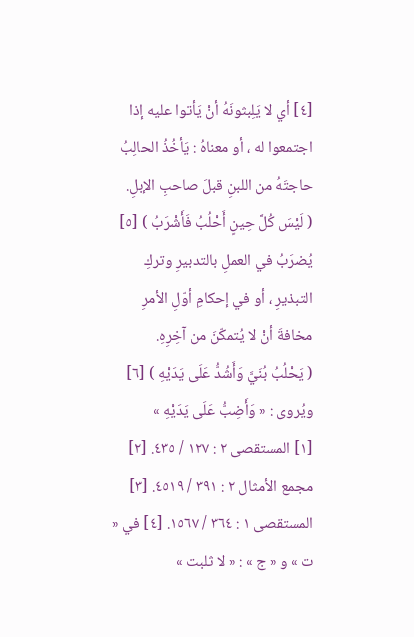[٤] أي لا يَلِبثونَهُ أنْ يَأتوا عليه إذا اجتمعوا له ، أو معناهُ : يَأخُذُ الحالِبُ حاجتَهُ من اللبنِ قبلَ صاحبِ الإبلِ.
( لَيْسَ كُلَّ حِينٍ أَحْلُبُ فَأَشْرَبُ ) [٥] يُضرَبُ في العملِ بالتدبيرِ وتركِ التبذيرِ ، أو في إحكامِ أوّلِ الأمرِ مخافةَ أنْ لا يُتمكّنَ من آخِرِهِ.
( يَحْلُبُ بُنَيَّ وَأَشُدُّ عَلَى يَدَيْهِ ) [٦] ويُروى : « وَأَضِبُّ عَلَى يَدَيْهِ »
[١] المستقصى ٢ : ١٢٧ / ٤٣٥. [٢] مجمع الأمثال ٢ : ٣٩١ / ٤٥١٩. [٣] المستقصى ١ : ٣٦٤ / ١٥٦٧. [٤] في « ت » و « ج » : « لا ثلبت »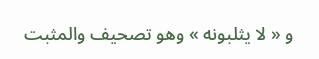و « لا يثلبونه » وهو تصحيف والمثبت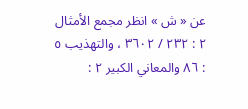عن « ش » انظر مجمع الأمثال ٢ : ٢٣٢ / ٣٦٠٢ ، والتهذيب ٥ : ٨٦ والمعاني الكبير ٢ :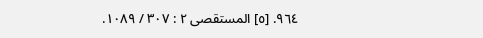٩٦٤. [٥] المستقصى ٢ : ٣٠٧ / ١٠٨٩.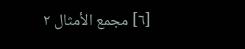[٦] مجمع الأمثال ٢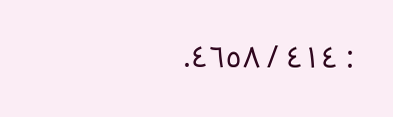: ٤١٤ / ٤٦٥٨.